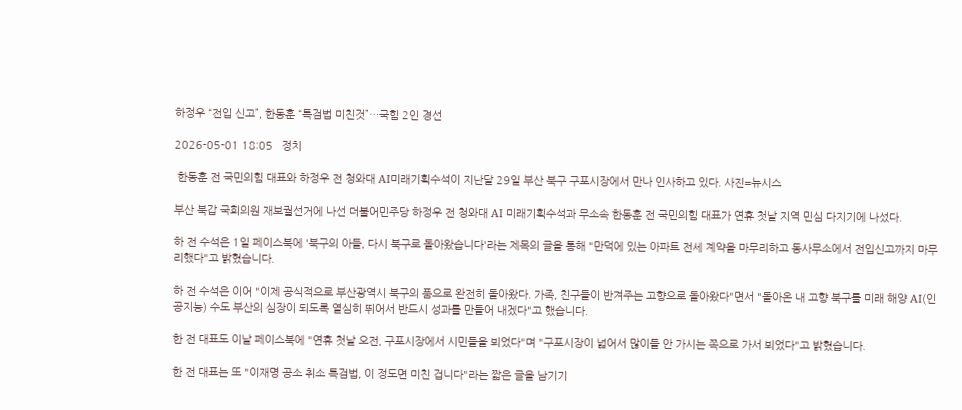하정우 “전입 신고”, 한동훈 “특검법 미친것”…국힘 2인 경선

2026-05-01 18:05   정치

 한동훈 전 국민의힘 대표와 하정우 전 청와대 AI미래기획수석이 지난달 29일 부산 북구 구포시장에서 만나 인사하고 있다. 사진=뉴시스

부산 북갑 국회의원 재보궐선거에 나선 더불어민주당 하정우 전 청와대 AI 미래기획수석과 무소속 한동훈 전 국민의힘 대표가 연휴 첫날 지역 민심 다지기에 나섰다.

하 전 수석은 1일 페이스북에 '북구의 아들, 다시 북구로 돌아왔습니다'라는 제목의 글을 통해 "만덕에 있는 아파트 전세 계약을 마무리하고 동사무소에서 전입신고까지 마무리했다"고 밝혔습니다.

하 전 수석은 이어 "이제 공식적으로 부산광역시 북구의 품으로 완전히 돌아왔다. 가족, 친구들이 반겨주는 고향으로 돌아왔다"면서 "돌아온 내 고향 북구를 미래 해양 AI(인공지능) 수도 부산의 심장이 되도록 열심히 뛰어서 반드시 성과를 만들어 내겠다"고 했습니다.

한 전 대표도 이날 페이스북에 "연휴 첫날 오전, 구포시장에서 시민들을 뵈었다"며 "구포시장이 넓어서 많이들 안 가시는 쪽으로 가서 뵈었다"고 밝혔습니다.

한 전 대표는 또 "이재명 공소 취소 특검법, 이 정도면 미친 겁니다"라는 짧은 글을 남기기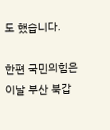도 했습니다.

한편 국민의힘은 이날 부산 북갑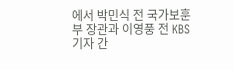에서 박민식 전 국가보훈부 장관과 이영풍 전 KBS 기자 간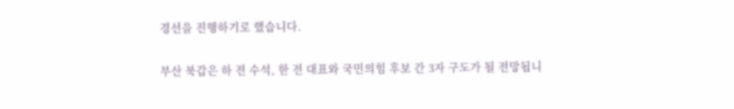경선을 진행하기로 했습니다.

부산 북갑은 하 전 수석, 한 전 대표와 국민의힘 후보 간 3자 구도가 될 전망됩니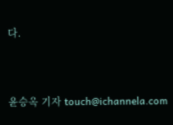다.


윤승옥 기자 touch@ichannela.com